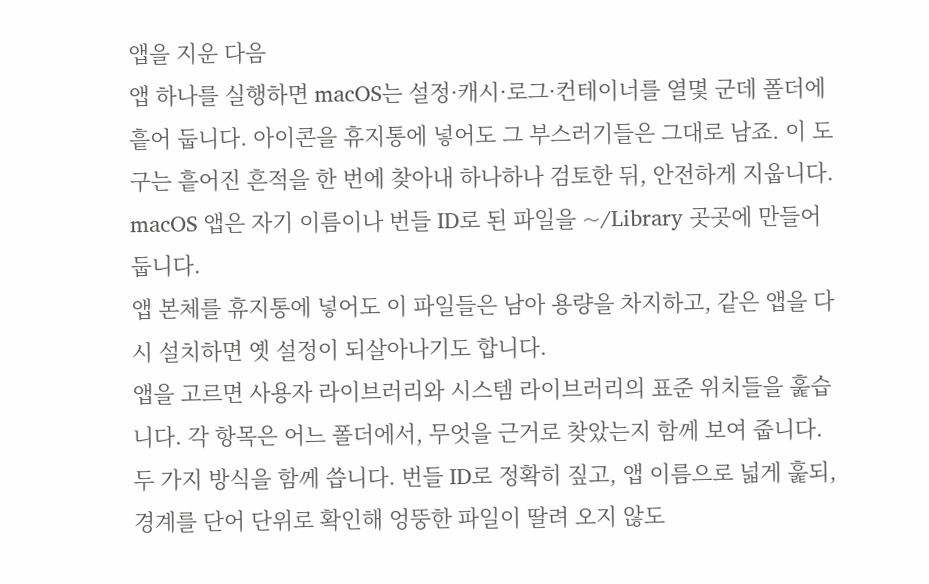앱을 지운 다음
앱 하나를 실행하면 macOS는 설정·캐시·로그·컨테이너를 열몇 군데 폴더에 흩어 둡니다. 아이콘을 휴지통에 넣어도 그 부스러기들은 그대로 남죠. 이 도구는 흩어진 흔적을 한 번에 찾아내 하나하나 검토한 뒤, 안전하게 지웁니다.
macOS 앱은 자기 이름이나 번들 ID로 된 파일을 ~/Library 곳곳에 만들어 둡니다.
앱 본체를 휴지통에 넣어도 이 파일들은 남아 용량을 차지하고, 같은 앱을 다시 설치하면 옛 설정이 되살아나기도 합니다.
앱을 고르면 사용자 라이브러리와 시스템 라이브러리의 표준 위치들을 훑습니다. 각 항목은 어느 폴더에서, 무엇을 근거로 찾았는지 함께 보여 줍니다.
두 가지 방식을 함께 씁니다. 번들 ID로 정확히 짚고, 앱 이름으로 넓게 훑되, 경계를 단어 단위로 확인해 엉뚱한 파일이 딸려 오지 않도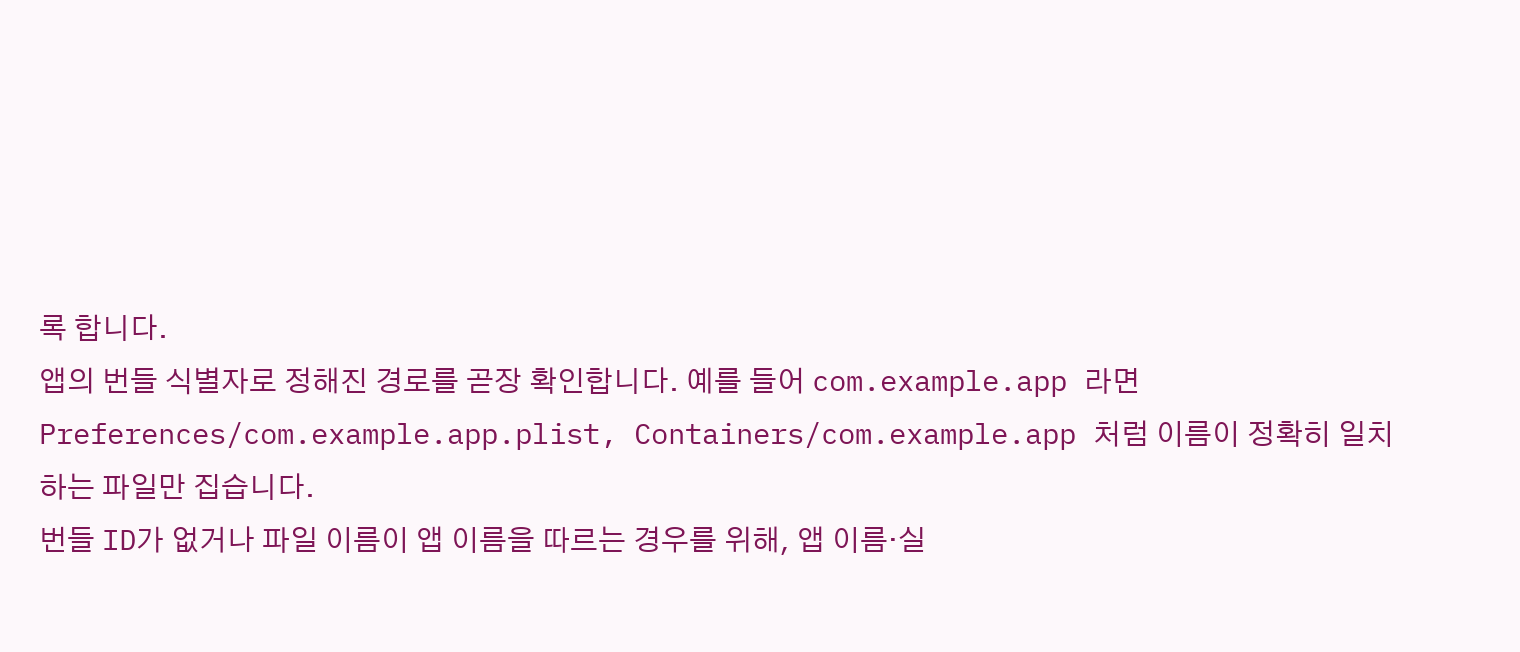록 합니다.
앱의 번들 식별자로 정해진 경로를 곧장 확인합니다. 예를 들어 com.example.app 라면
Preferences/com.example.app.plist, Containers/com.example.app 처럼 이름이 정확히 일치하는 파일만 집습니다.
번들 ID가 없거나 파일 이름이 앱 이름을 따르는 경우를 위해, 앱 이름·실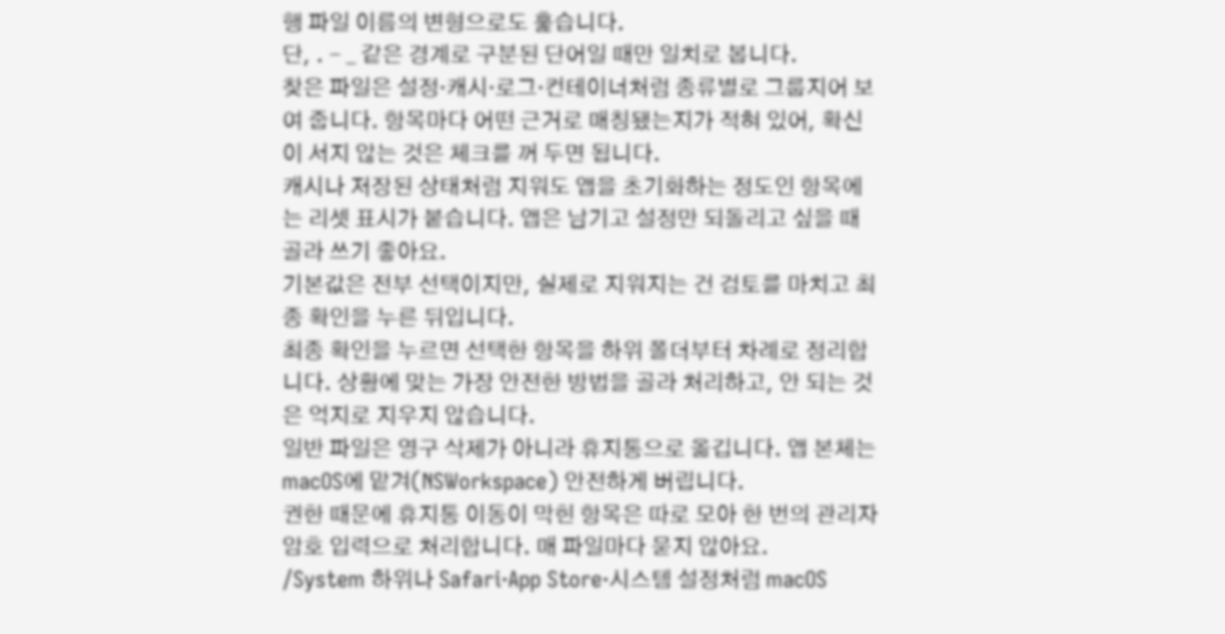행 파일 이름의 변형으로도 훑습니다.
단, . - _ 같은 경계로 구분된 단어일 때만 일치로 봅니다.
찾은 파일은 설정·캐시·로그·컨테이너처럼 종류별로 그룹지어 보여 줍니다. 항목마다 어떤 근거로 매칭됐는지가 적혀 있어, 확신이 서지 않는 것은 체크를 꺼 두면 됩니다.
캐시나 저장된 상태처럼 지워도 앱을 초기화하는 정도인 항목에는 리셋 표시가 붙습니다. 앱은 남기고 설정만 되돌리고 싶을 때 골라 쓰기 좋아요.
기본값은 전부 선택이지만, 실제로 지워지는 건 검토를 마치고 최종 확인을 누른 뒤입니다.
최종 확인을 누르면 선택한 항목을 하위 폴더부터 차례로 정리합니다. 상황에 맞는 가장 안전한 방법을 골라 처리하고, 안 되는 것은 억지로 지우지 않습니다.
일반 파일은 영구 삭제가 아니라 휴지통으로 옮깁니다. 앱 본체는 macOS에 맡겨(NSWorkspace) 안전하게 버립니다.
권한 때문에 휴지통 이동이 막힌 항목은 따로 모아 한 번의 관리자 암호 입력으로 처리합니다. 매 파일마다 묻지 않아요.
/System 하위나 Safari·App Store·시스템 설정처럼 macOS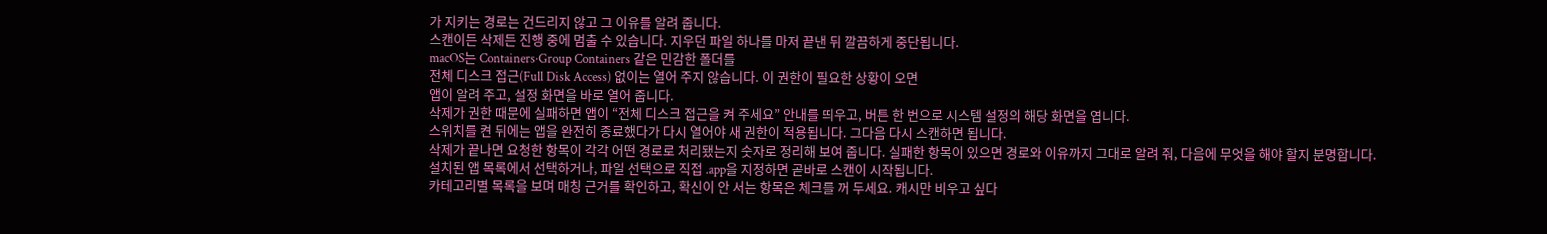가 지키는 경로는 건드리지 않고 그 이유를 알려 줍니다.
스캔이든 삭제든 진행 중에 멈출 수 있습니다. 지우던 파일 하나를 마저 끝낸 뒤 깔끔하게 중단됩니다.
macOS는 Containers·Group Containers 같은 민감한 폴더를
전체 디스크 접근(Full Disk Access) 없이는 열어 주지 않습니다. 이 권한이 필요한 상황이 오면
앱이 알려 주고, 설정 화면을 바로 열어 줍니다.
삭제가 권한 때문에 실패하면 앱이 “전체 디스크 접근을 켜 주세요” 안내를 띄우고, 버튼 한 번으로 시스템 설정의 해당 화면을 엽니다.
스위치를 켠 뒤에는 앱을 완전히 종료했다가 다시 열어야 새 권한이 적용됩니다. 그다음 다시 스캔하면 됩니다.
삭제가 끝나면 요청한 항목이 각각 어떤 경로로 처리됐는지 숫자로 정리해 보여 줍니다. 실패한 항목이 있으면 경로와 이유까지 그대로 알려 줘, 다음에 무엇을 해야 할지 분명합니다.
설치된 앱 목록에서 선택하거나, 파일 선택으로 직접 .app을 지정하면 곧바로 스캔이 시작됩니다.
카테고리별 목록을 보며 매칭 근거를 확인하고, 확신이 안 서는 항목은 체크를 꺼 두세요. 캐시만 비우고 싶다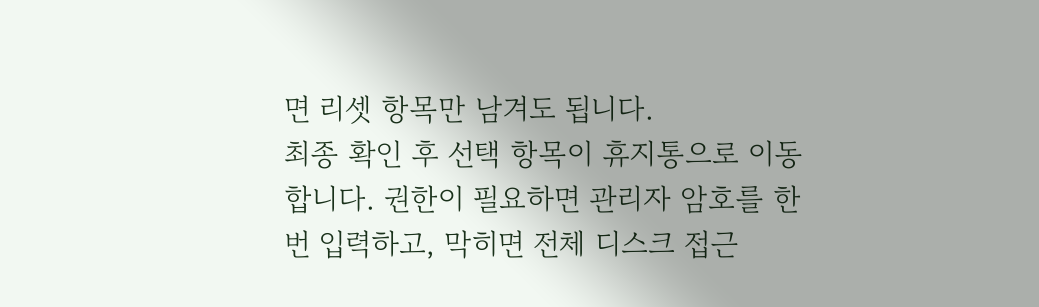면 리셋 항목만 남겨도 됩니다.
최종 확인 후 선택 항목이 휴지통으로 이동합니다. 권한이 필요하면 관리자 암호를 한 번 입력하고, 막히면 전체 디스크 접근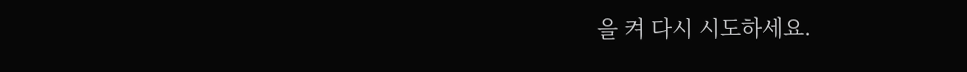을 켜 다시 시도하세요.